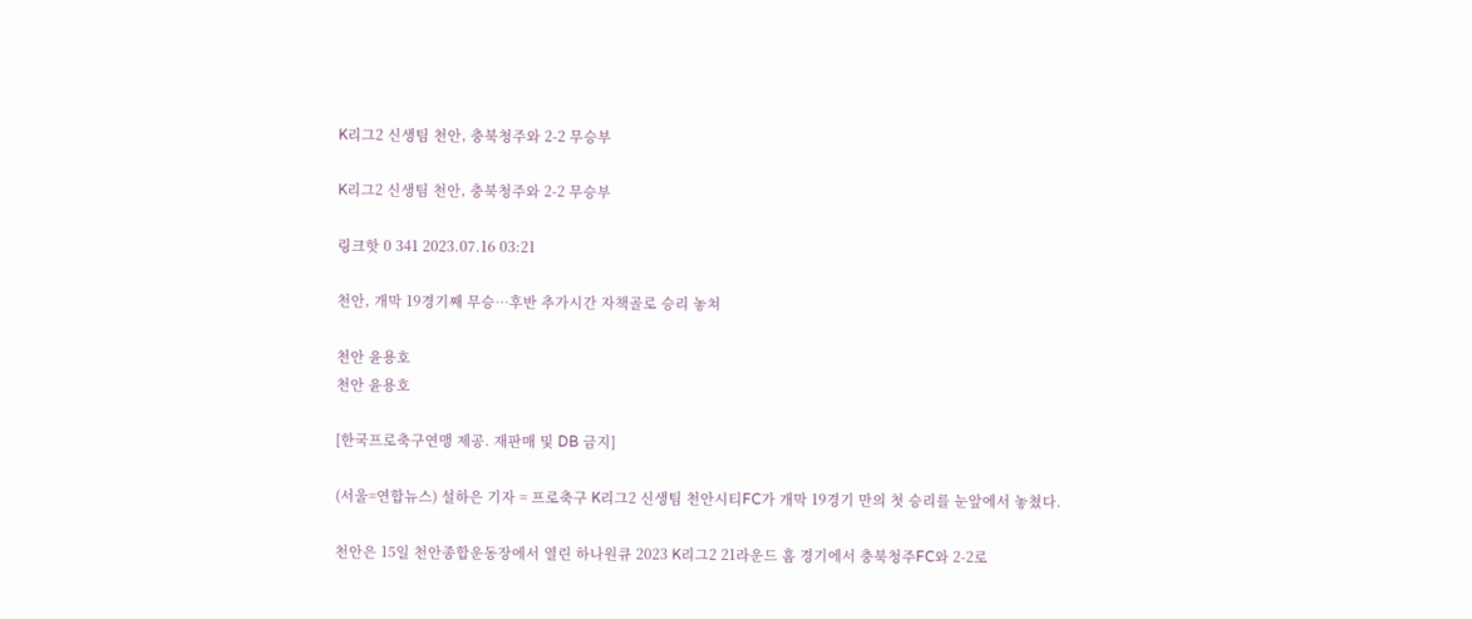K리그2 신생팀 천안, 충북청주와 2-2 무승부

K리그2 신생팀 천안, 충북청주와 2-2 무승부

링크핫 0 341 2023.07.16 03:21

천안, 개막 19경기째 무승…후반 추가시간 자책골로 승리 놓쳐

천안 윤용호
천안 윤용호

[한국프로축구연맹 제공. 재판매 및 DB 금지]

(서울=연합뉴스) 설하은 기자 = 프로축구 K리그2 신생팀 천안시티FC가 개막 19경기 만의 첫 승리를 눈앞에서 놓쳤다.

천안은 15일 천안종합운동장에서 열린 하나원큐 2023 K리그2 21라운드 홈 경기에서 충북청주FC와 2-2로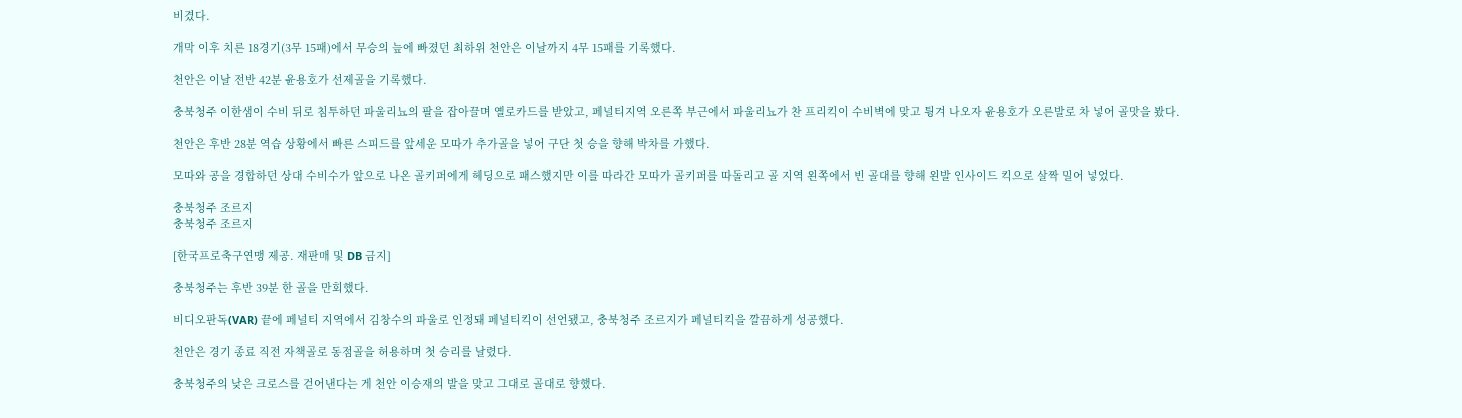비겼다.

개막 이후 치른 18경기(3무 15패)에서 무승의 늪에 빠졌던 최하위 천안은 이날까지 4무 15패를 기록했다.

천안은 이날 전반 42분 윤용호가 선제골을 기록했다.

충북청주 이한샘이 수비 뒤로 침투하던 파울리뇨의 팔을 잡아끌며 옐로카드를 받았고, 페널티지역 오른쪽 부근에서 파울리뇨가 찬 프리킥이 수비벽에 맞고 튕겨 나오자 윤용호가 오른발로 차 넣어 골맛을 봤다.

천안은 후반 28분 역습 상황에서 빠른 스피드를 앞세운 모따가 추가골을 넣어 구단 첫 승을 향해 박차를 가했다.

모따와 공을 경합하던 상대 수비수가 앞으로 나온 골키퍼에게 헤딩으로 패스했지만 이를 따라간 모따가 골키퍼를 따돌리고 골 지역 왼쪽에서 빈 골대를 향해 왼발 인사이드 킥으로 살짝 밀어 넣었다.

충북청주 조르지
충북청주 조르지

[한국프로축구연맹 제공. 재판매 및 DB 금지]

충북청주는 후반 39분 한 골을 만회했다.

비디오판독(VAR) 끝에 페널티 지역에서 김창수의 파울로 인정돼 페널티킥이 선언됐고, 충북청주 조르지가 페널티킥을 깔끔하게 성공했다.

천안은 경기 종료 직전 자책골로 동점골을 허용하며 첫 승리를 날렸다.

충북청주의 낮은 크로스를 걷어낸다는 게 천안 이승재의 발을 맞고 그대로 골대로 향했다.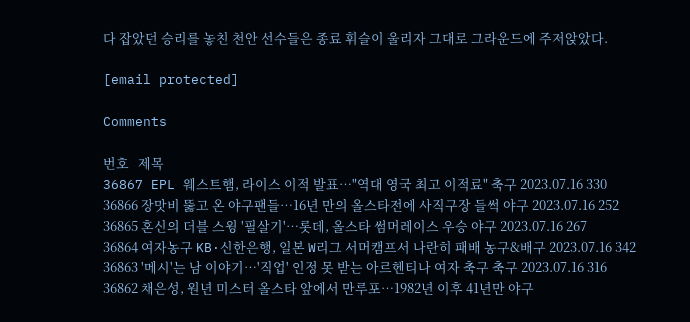다 잡았던 승리를 놓친 천안 선수들은 종료 휘슬이 울리자 그대로 그라운드에 주저앉았다.

[email protected]

Comments

번호   제목
36867 EPL 웨스트햄, 라이스 이적 발표…"역대 영국 최고 이적료" 축구 2023.07.16 330
36866 장맛비 뚫고 온 야구팬들…16년 만의 올스타전에 사직구장 들썩 야구 2023.07.16 252
36865 혼신의 더블 스윙 '필살기'…롯데, 올스타 썸머레이스 우승 야구 2023.07.16 267
36864 여자농구 KB·신한은행, 일본 W리그 서머캠프서 나란히 패배 농구&배구 2023.07.16 342
36863 '메시'는 남 이야기…'직업' 인정 못 받는 아르헨티나 여자 축구 축구 2023.07.16 316
36862 채은성, 원년 미스터 올스타 앞에서 만루포…1982년 이후 41년만 야구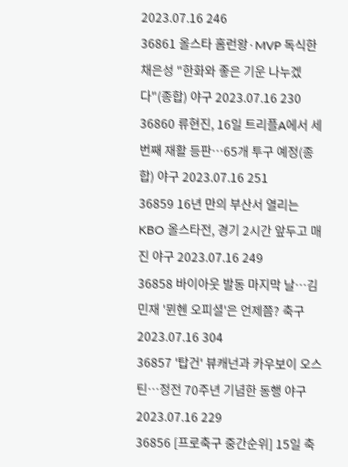2023.07.16 246
36861 올스타 홈런왕·MVP 독식한 채은성 "한화와 좋은 기운 나누겠다"(종합) 야구 2023.07.16 230
36860 류현진, 16일 트리플A에서 세 번째 재활 등판…65개 투구 예정(종합) 야구 2023.07.16 251
36859 16년 만의 부산서 열리는 KBO 올스타전, 경기 2시간 앞두고 매진 야구 2023.07.16 249
36858 바이아웃 발동 마지막 날…김민재 '뮌헨 오피셜'은 언제쯤? 축구 2023.07.16 304
36857 '탑건' 뷰캐넌과 카우보이 오스틴…정전 70주년 기념한 동행 야구 2023.07.16 229
36856 [프로축구 중간순위] 15일 축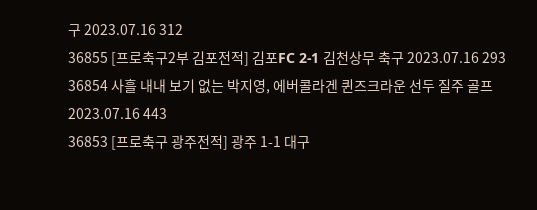구 2023.07.16 312
36855 [프로축구2부 김포전적] 김포FC 2-1 김천상무 축구 2023.07.16 293
36854 사흘 내내 보기 없는 박지영, 에버콜라겐 퀸즈크라운 선두 질주 골프 2023.07.16 443
36853 [프로축구 광주전적] 광주 1-1 대구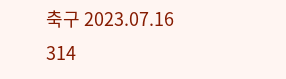축구 2023.07.16 314